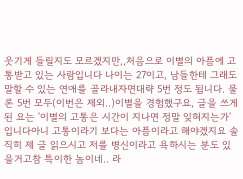웃기게 들릴지도 모르겠지만,,처음으로 이별의 아픔에 고통받고 있는 사람입니다 나이는 27이고, 남들한테 그래도 말할 수 있는 연애를 골라내자면대략 5번 정도 됩니다. 물론 5번 모두(이번은 제외..)이별을 경험했구요, 글을 쓰게 된 요는 '이별의 고통은 시간이 지나면 정말 잊혀지는가' 입니다아니 고통이라기 보다는 아픔이라고 해야겠지요 솔직히 제 글 읽으시고 저를 병신이라고 욕하시는 분도 있을거고참 특이한 놈이네.. 라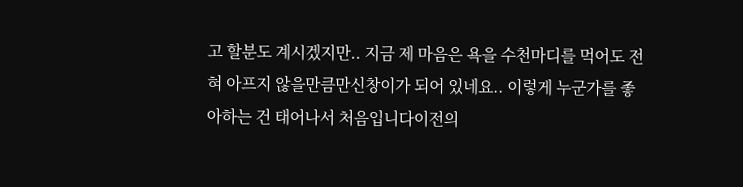고 할분도 계시겠지만.. 지금 제 마음은 욕을 수천마디를 먹어도 전혀 아프지 않을만큼만신창이가 되어 있네요.. 이렇게 누군가를 좋아하는 건 태어나서 처음입니다이전의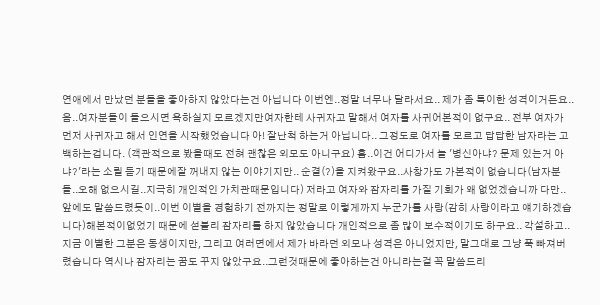연애에서 만났던 분들을 좋아하지 않았다는건 아닙니다 이번엔..정말 너무나 달라서요.. 제가 좀 특이한 성격이거든요..음..여자분들이 들으시면 욕하실지 모르겠지만여자한테 사귀자고 말해서 여자를 사귀어본적이 없구요.. 전부 여자가 먼저 사귀자고 해서 인연을 시작했었습니다 아! 잘난척 하는거 아닙니다.. 그정도로 여자를 모르고 답답한 남자라는 고백하는겁니다. (객관적으로 봤을때도 전혀 괜찮은 외모도 아니구요) 흠..이건 어디가서 늘 '병신아냐? 문제 있는거 아냐?'라는 소릴 듣기 때문에잘 꺼내지 않는 이야기지만.. 순결(?)을 지켜왔구요..사창가도 가본적이 없습니다(남자분들..오해 없으시길..지극히 개인적인 가치관때문입니다) 저라고 여자와 잠자리를 가질 기회가 왜 없었겠습니까 다만..앞에도 말씀드렸듯이..이번 이별을 경험하기 전까지는 정말로 이렇게까지 누군가를 사랑(감히 사랑이라고 얘기하겠습니다)해본적이없었기 때문에 섣불리 잠자리를 하지 않았습니다 개인적으로 좀 많이 보수적이기도 하구요.. 각설하고.. 지금 이별한 그분은 동생이지만, 그리고 여러면에서 제가 바라던 외모나 성격은 아니었지만, 말그대로 그냥 푹 빠져버렸습니다 역시나 잠자리는 꿈도 꾸지 않았구요..그런것때문에 좋아하는건 아니라는걸 꼭 말씀드리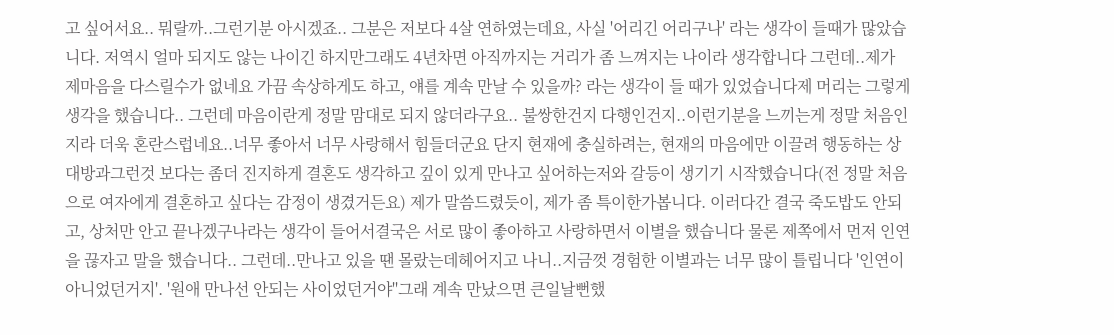고 싶어서요.. 뭐랄까..그런기분 아시겠죠.. 그분은 저보다 4살 연하였는데요, 사실 '어리긴 어리구나' 라는 생각이 들때가 많았습니다. 저역시 얼마 되지도 않는 나이긴 하지만그래도 4년차면 아직까지는 거리가 좀 느껴지는 나이라 생각합니다 그런데..제가 제마음을 다스릴수가 없네요 가끔 속상하게도 하고, 얘를 계속 만날 수 있을까? 라는 생각이 들 때가 있었습니다제 머리는 그렇게 생각을 했습니다.. 그런데 마음이란게 정말 맘대로 되지 않더라구요.. 불쌍한건지 다행인건지..이런기분을 느끼는게 정말 처음인지라 더욱 혼란스럽네요..너무 좋아서 너무 사랑해서 힘들더군요 단지 현재에 충실하려는, 현재의 마음에만 이끌려 행동하는 상대방과그런것 보다는 좀더 진지하게 결혼도 생각하고 깊이 있게 만나고 싶어하는저와 갈등이 생기기 시작했습니다(전 정말 처음으로 여자에게 결혼하고 싶다는 감정이 생겼거든요) 제가 말씀드렸듯이, 제가 좀 특이한가봅니다. 이러다간 결국 죽도밥도 안되고, 상처만 안고 끝나겠구나라는 생각이 들어서결국은 서로 많이 좋아하고 사랑하면서 이별을 했습니다 물론 제쪽에서 먼저 인연을 끊자고 말을 했습니다.. 그런데..만나고 있을 땐 몰랐는데헤어지고 나니..지금껏 경험한 이별과는 너무 많이 틀립니다 '인연이 아니었던거지'. '원애 만나선 안되는 사이었던거야''그래 계속 만났으면 큰일날뻔했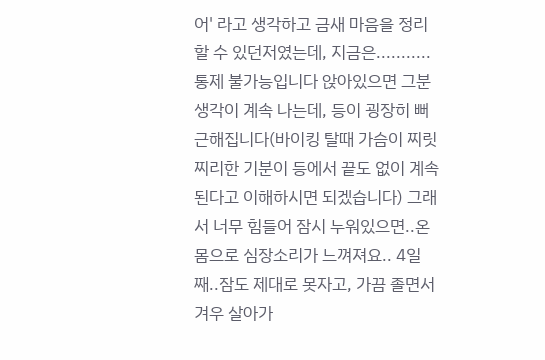어' 라고 생각하고 금새 마음을 정리할 수 있던저였는데, 지금은...........통제 불가능입니다 앉아있으면 그분 생각이 계속 나는데, 등이 굉장히 뻐근해집니다(바이킹 탈때 가슴이 찌릿찌리한 기분이 등에서 끝도 없이 계속된다고 이해하시면 되겠습니다) 그래서 너무 힘들어 잠시 누워있으면..온몸으로 심장소리가 느껴져요.. 4일째..잠도 제대로 못자고, 가끔 졸면서 겨우 살아가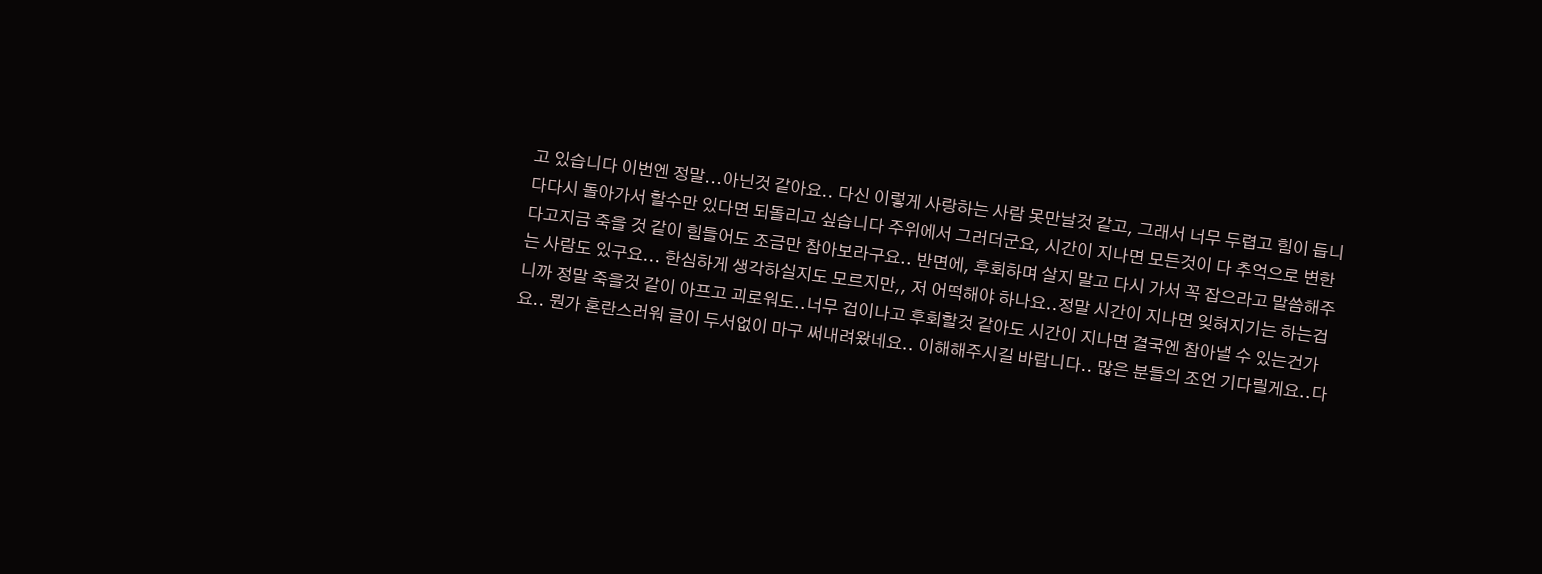고 있습니다 이번엔 정말...아닌것 같아요.. 다신 이렇게 사랑하는 사람 못만날것 같고, 그래서 너무 두렵고 힘이 듭니다다시 돌아가서 할수만 있다면 되돌리고 싶습니다 주위에서 그러더군요, 시간이 지나면 모든것이 다 추억으로 변한다고지금 죽을 것 같이 힘들어도 조금만 참아보라구요.. 반면에, 후회하며 살지 말고 다시 가서 꼭 잡으라고 말씀해주는 사람도 있구요... 한심하게 생각하실지도 모르지만,, 저 어떡해야 하나요..정말 시간이 지나면 잊혀지기는 하는겁니까 정말 죽을것 같이 아프고 괴로워도..너무 겁이나고 후회할것 같아도 시간이 지나면 결국엔 참아낼 수 있는건가요.. 뭔가 혼란스러워 글이 두서없이 마구 써내려왔네요.. 이해해주시길 바랍니다.. 많은 분들의 조언 기다릴게요..다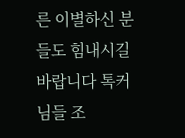른 이별하신 분들도 힘내시길 바랍니다 톡커님들 조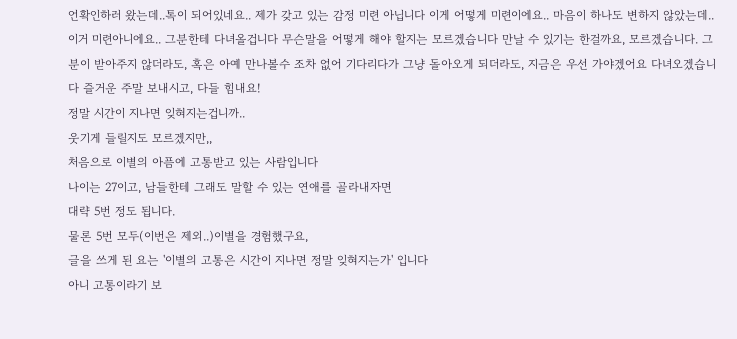언확인하러 왔는데..톡이 되어있네요.. 제가 갖고 있는 감정 미련 아닙니다 이게 어떻게 미련이에요.. 마음이 하나도 변하지 않았는데.. 이거 미련아니에요.. 그분한테 다녀올겁니다 무슨말을 어떻게 해야 할지는 모르겠습니다 만날 수 있기는 한걸까요, 모르겠습니다. 그분이 받아주지 않더라도, 혹은 아예 만나볼수 조차 없어 기다리다가 그냥 돌아오게 되더라도, 지금은 우선 가야겠어요 다녀오겠습니다 즐거운 주말 보내시고, 다들 힘내요!
정말 시간이 지나면 잊혀지는겁니까..
웃기게 들릴지도 모르겠지만,,
처음으로 이별의 아픔에 고통받고 있는 사람입니다
나이는 27이고, 남들한테 그래도 말할 수 있는 연애를 골라내자면
대략 5번 정도 됩니다.
물론 5번 모두(이번은 제외..)이별을 경험했구요,
글을 쓰게 된 요는 '이별의 고통은 시간이 지나면 정말 잊혀지는가' 입니다
아니 고통이라기 보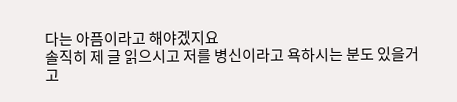다는 아픔이라고 해야겠지요
솔직히 제 글 읽으시고 저를 병신이라고 욕하시는 분도 있을거고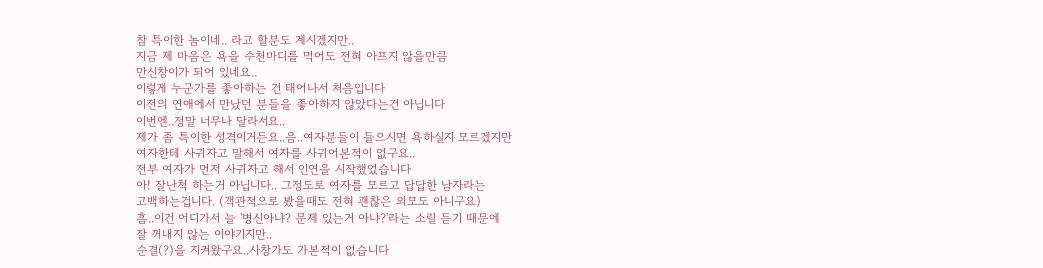참 특이한 놈이네.. 라고 할분도 계시겠지만..
지금 제 마음은 욕을 수천마디를 먹어도 전혀 아프지 않을만큼
만신창이가 되어 있네요..
이렇게 누군가를 좋아하는 건 태어나서 처음입니다
이전의 연애에서 만났던 분들을 좋아하지 않았다는건 아닙니다
이번엔..정말 너무나 달라서요..
제가 좀 특이한 성격이거든요..음..여자분들이 들으시면 욕하실지 모르겠지만
여자한테 사귀자고 말해서 여자를 사귀어본적이 없구요..
전부 여자가 먼저 사귀자고 해서 인연을 시작했었습니다
아! 잘난척 하는거 아닙니다.. 그정도로 여자를 모르고 답답한 남자라는
고백하는겁니다. (객관적으로 봤을때도 전혀 괜찮은 외모도 아니구요)
흠..이건 어디가서 늘 '병신아냐? 문제 있는거 아냐?'라는 소릴 듣기 때문에
잘 꺼내지 않는 이야기지만..
순결(?)을 지켜왔구요..사창가도 가본적이 없습니다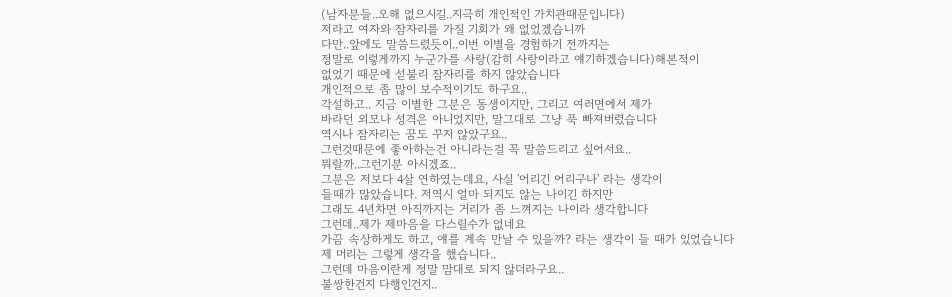(남자분들..오해 없으시길..지극히 개인적인 가치관때문입니다)
저라고 여자와 잠자리를 가질 기회가 왜 없었겠습니까
다만..앞에도 말씀드렸듯이..이번 이별을 경험하기 전까지는
정말로 이렇게까지 누군가를 사랑(감히 사랑이라고 얘기하겠습니다)해본적이
없었기 때문에 섣불리 잠자리를 하지 않았습니다
개인적으로 좀 많이 보수적이기도 하구요..
각설하고.. 지금 이별한 그분은 동생이지만, 그리고 여러면에서 제가
바라던 외모나 성격은 아니었지만, 말그대로 그냥 푹 빠져버렸습니다
역시나 잠자리는 꿈도 꾸지 않았구요..
그런것때문에 좋아하는건 아니라는걸 꼭 말씀드리고 싶어서요..
뭐랄까..그런기분 아시겠죠..
그분은 저보다 4살 연하였는데요, 사실 '어리긴 어리구나' 라는 생각이
들때가 많았습니다. 저역시 얼마 되지도 않는 나이긴 하지만
그래도 4년차면 아직까지는 거리가 좀 느껴지는 나이라 생각합니다
그런데..제가 제마음을 다스릴수가 없네요
가끔 속상하게도 하고, 얘를 계속 만날 수 있을까? 라는 생각이 들 때가 있었습니다
제 머리는 그렇게 생각을 했습니다..
그런데 마음이란게 정말 맘대로 되지 않더라구요..
불쌍한건지 다행인건지..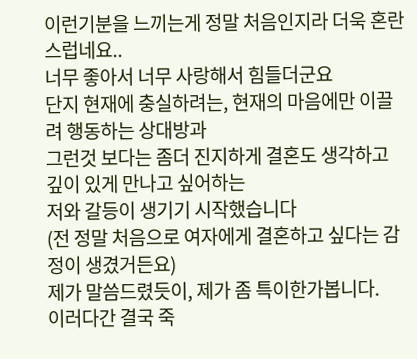이런기분을 느끼는게 정말 처음인지라 더욱 혼란스럽네요..
너무 좋아서 너무 사랑해서 힘들더군요
단지 현재에 충실하려는, 현재의 마음에만 이끌려 행동하는 상대방과
그런것 보다는 좀더 진지하게 결혼도 생각하고 깊이 있게 만나고 싶어하는
저와 갈등이 생기기 시작했습니다
(전 정말 처음으로 여자에게 결혼하고 싶다는 감정이 생겼거든요)
제가 말씀드렸듯이, 제가 좀 특이한가봅니다.
이러다간 결국 죽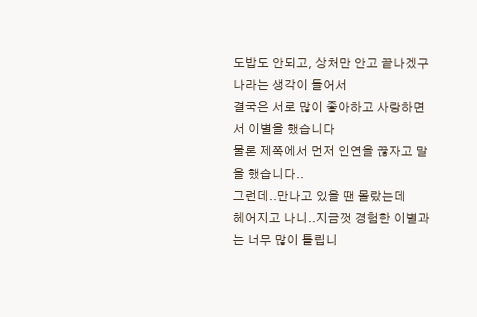도밥도 안되고, 상처만 안고 끝나겠구나라는 생각이 들어서
결국은 서로 많이 좋아하고 사랑하면서 이별을 했습니다
물론 제쪽에서 먼저 인연을 끊자고 말을 했습니다..
그런데..만나고 있을 땐 몰랐는데
헤어지고 나니..지금껏 경험한 이별과는 너무 많이 틀립니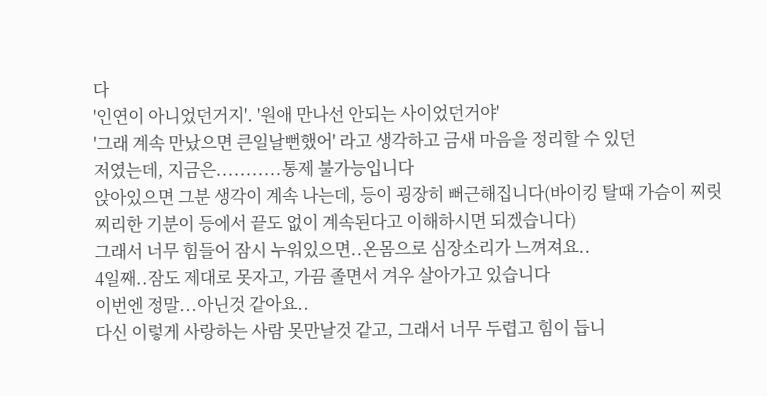다
'인연이 아니었던거지'. '원애 만나선 안되는 사이었던거야'
'그래 계속 만났으면 큰일날뻔했어' 라고 생각하고 금새 마음을 정리할 수 있던
저였는데, 지금은...........통제 불가능입니다
앉아있으면 그분 생각이 계속 나는데, 등이 굉장히 뻐근해집니다(바이킹 탈때 가슴이 찌릿찌리한 기분이 등에서 끝도 없이 계속된다고 이해하시면 되겠습니다)
그래서 너무 힘들어 잠시 누워있으면..온몸으로 심장소리가 느껴져요..
4일째..잠도 제대로 못자고, 가끔 졸면서 겨우 살아가고 있습니다
이번엔 정말...아닌것 같아요..
다신 이렇게 사랑하는 사람 못만날것 같고, 그래서 너무 두렵고 힘이 듭니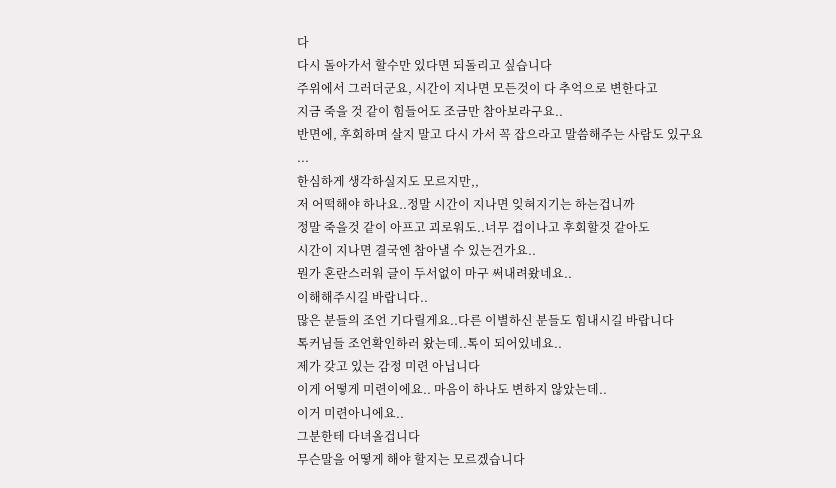다
다시 돌아가서 할수만 있다면 되돌리고 싶습니다
주위에서 그러더군요, 시간이 지나면 모든것이 다 추억으로 변한다고
지금 죽을 것 같이 힘들어도 조금만 참아보라구요..
반면에, 후회하며 살지 말고 다시 가서 꼭 잡으라고 말씀해주는 사람도 있구요
...
한심하게 생각하실지도 모르지만,,
저 어떡해야 하나요..정말 시간이 지나면 잊혀지기는 하는겁니까
정말 죽을것 같이 아프고 괴로워도..너무 겁이나고 후회할것 같아도
시간이 지나면 결국엔 참아낼 수 있는건가요..
뭔가 혼란스러워 글이 두서없이 마구 써내려왔네요..
이해해주시길 바랍니다..
많은 분들의 조언 기다릴게요..다른 이별하신 분들도 힘내시길 바랍니다
톡커님들 조언확인하러 왔는데..톡이 되어있네요..
제가 갖고 있는 감정 미련 아닙니다
이게 어떻게 미련이에요.. 마음이 하나도 변하지 않았는데..
이거 미련아니에요..
그분한테 다녀올겁니다
무슨말을 어떻게 해야 할지는 모르겠습니다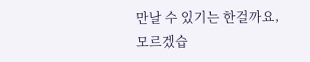만날 수 있기는 한걸까요,
모르겠습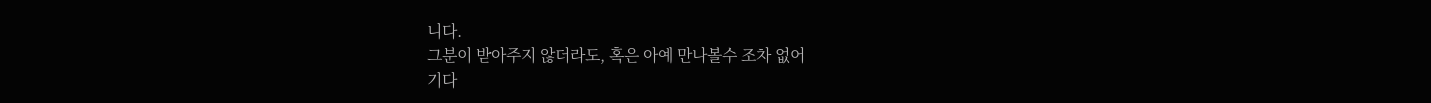니다.
그분이 받아주지 않더라도, 혹은 아예 만나볼수 조차 없어
기다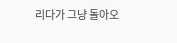리다가 그냥 돌아오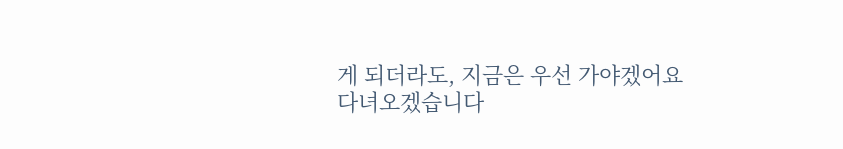게 되더라도, 지금은 우선 가야겠어요
다녀오겠습니다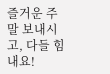즐거운 주말 보내시고, 다들 힘내요!